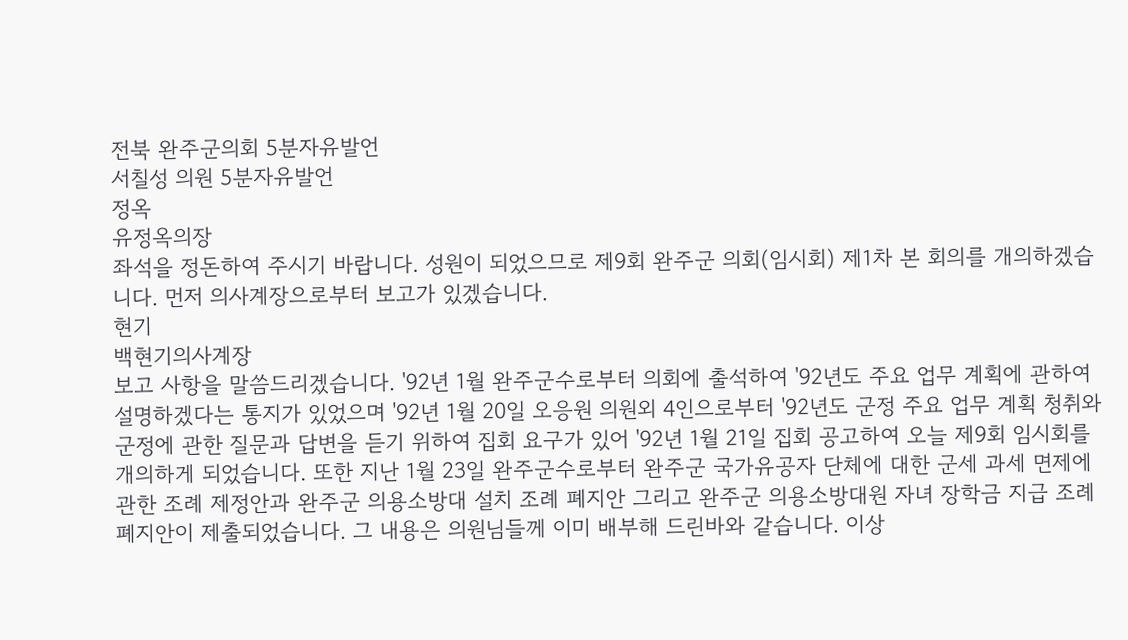전북 완주군의회 5분자유발언
서칠성 의원 5분자유발언
정옥
유정옥의장
좌석을 정돈하여 주시기 바랍니다. 성원이 되었으므로 제9회 완주군 의회(임시회) 제1차 본 회의를 개의하겠습니다. 먼저 의사계장으로부터 보고가 있겠습니다.
현기
백현기의사계장
보고 사항을 말씀드리겠습니다. '92년 1월 완주군수로부터 의회에 출석하여 '92년도 주요 업무 계획에 관하여 설명하겠다는 통지가 있었으며 '92년 1월 20일 오응원 의원외 4인으로부터 '92년도 군정 주요 업무 계획 청취와 군정에 관한 질문과 답변을 듣기 위하여 집회 요구가 있어 '92년 1월 21일 집회 공고하여 오늘 제9회 임시회를 개의하게 되었습니다. 또한 지난 1월 23일 완주군수로부터 완주군 국가유공자 단체에 대한 군세 과세 면제에 관한 조례 제정안과 완주군 의용소방대 설치 조례 폐지안 그리고 완주군 의용소방대원 자녀 장학금 지급 조례 폐지안이 제출되었습니다. 그 내용은 의원님들께 이미 배부해 드린바와 같습니다. 이상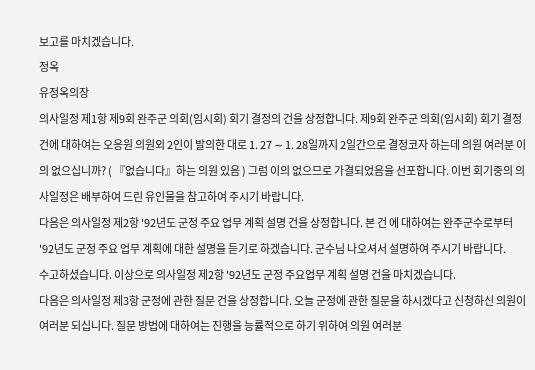보고를 마치겠습니다.
정옥
유정옥의장
의사일정 제1항 제9회 완주군 의회(임시회) 회기 결정의 건을 상정합니다. 제9회 완주군 의회(임시회) 회기 결정 건에 대하여는 오응원 의원외 2인이 발의한 대로 1. 27 ∼ 1. 28일까지 2일간으로 결정코자 하는데 의원 여러분 이의 없으십니까? ( 『없습니다』하는 의원 있음 ) 그럼 이의 없으므로 가결되었음을 선포합니다. 이번 회기중의 의사일정은 배부하여 드린 유인물을 참고하여 주시기 바랍니다.
다음은 의사일정 제2항 '92년도 군정 주요 업무 계획 설명 건을 상정합니다. 본 건 에 대하여는 완주군수로부터 '92년도 군정 주요 업무 계획에 대한 설명을 듣기로 하겠습니다. 군수님 나오셔서 설명하여 주시기 바랍니다.
수고하셨습니다. 이상으로 의사일정 제2항 '92년도 군정 주요업무 계획 설명 건을 마치겠습니다.
다음은 의사일정 제3항 군정에 관한 질문 건을 상정합니다. 오늘 군정에 관한 질문을 하시겠다고 신청하신 의원이 여러분 되십니다. 질문 방법에 대하여는 진행을 능률적으로 하기 위하여 의원 여러분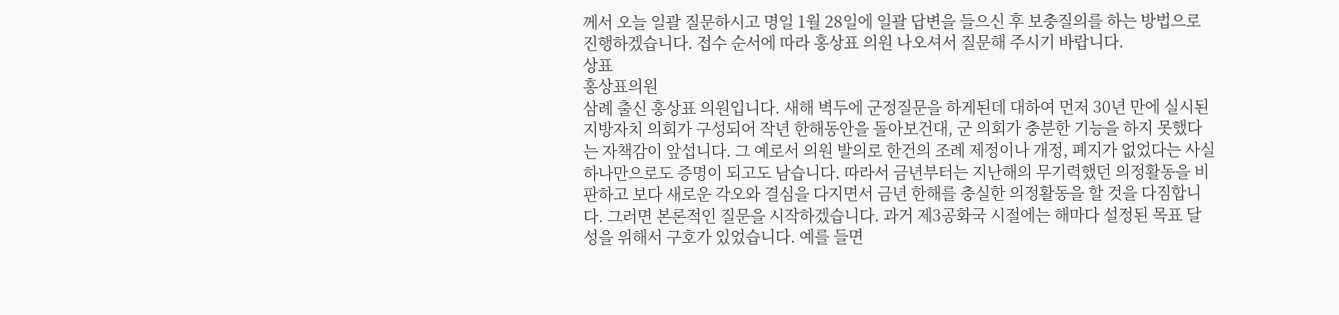께서 오늘 일괄 질문하시고 명일 1월 28일에 일괄 답변을 들으신 후 보충질의를 하는 방법으로 진행하겠습니다. 접수 순서에 따라 홍상표 의원 나오셔서 질문해 주시기 바랍니다.
상표
홍상표의원
삼례 출신 홍상표 의원입니다. 새해 벽두에 군정질문을 하게된데 대하여 먼저 30년 만에 실시된 지방자치 의회가 구성되어 작년 한해동안을 돌아보건대, 군 의회가 충분한 기능을 하지 못했다는 자책감이 앞섭니다. 그 예로서 의원 발의로 한건의 조례 제정이나 개정, 폐지가 없었다는 사실 하나만으로도 증명이 되고도 남습니다. 따라서 금년부터는 지난해의 무기력했던 의정활동을 비판하고 보다 새로운 각오와 결심을 다지면서 금년 한해를 충실한 의정활동을 할 것을 다짐합니다. 그러면 본론적인 질문을 시작하겠습니다. 과거 제3공화국 시절에는 해마다 설정된 목표 달성을 위해서 구호가 있었습니다. 예를 들면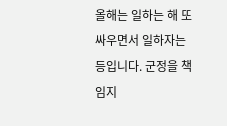올해는 일하는 해 또 싸우면서 일하자는 등입니다. 군정을 책임지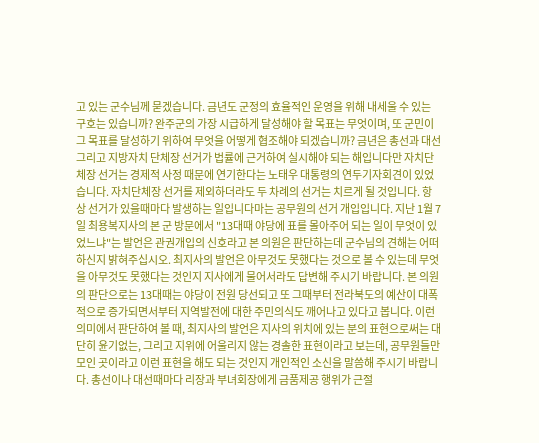고 있는 군수님께 묻겠습니다. 금년도 군정의 효율적인 운영을 위해 내세울 수 있는 구호는 있습니까? 완주군의 가장 시급하게 달성해야 할 목표는 무엇이며, 또 군민이 그 목표를 달성하기 위하여 무엇을 어떻게 협조해야 되겠습니까? 금년은 총선과 대선 그리고 지방자치 단체장 선거가 법률에 근거하여 실시해야 되는 해입니다만 자치단체장 선거는 경제적 사정 때문에 연기한다는 노태우 대통령의 연두기자회견이 있었습니다. 자치단체장 선거를 제외하더라도 두 차례의 선거는 치르게 될 것입니다. 항상 선거가 있을때마다 발생하는 일입니다마는 공무원의 선거 개입입니다. 지난 1월 7일 최용복지사의 본 군 방문에서 "13대때 야당에 표를 몰아주어 되는 일이 무엇이 있었느냐"는 발언은 관권개입의 신호라고 본 의원은 판단하는데 군수님의 견해는 어떠하신지 밝혀주십시오. 최지사의 발언은 아무것도 못했다는 것으로 볼 수 있는데 무엇을 아무것도 못했다는 것인지 지사에게 물어서라도 답변해 주시기 바랍니다. 본 의원의 판단으로는 13대때는 야당이 전원 당선되고 또 그때부터 전라북도의 예산이 대폭적으로 증가되면서부터 지역발전에 대한 주민의식도 깨어나고 있다고 봅니다. 이런 의미에서 판단하여 볼 때, 최지사의 발언은 지사의 위치에 있는 분의 표현으로써는 대단히 윤기없는, 그리고 지위에 어울리지 않는 경솔한 표현이라고 보는데, 공무원들만 모인 곳이라고 이런 표현을 해도 되는 것인지 개인적인 소신을 말씀해 주시기 바랍니다. 총선이나 대선때마다 리장과 부녀회장에게 금품제공 행위가 근절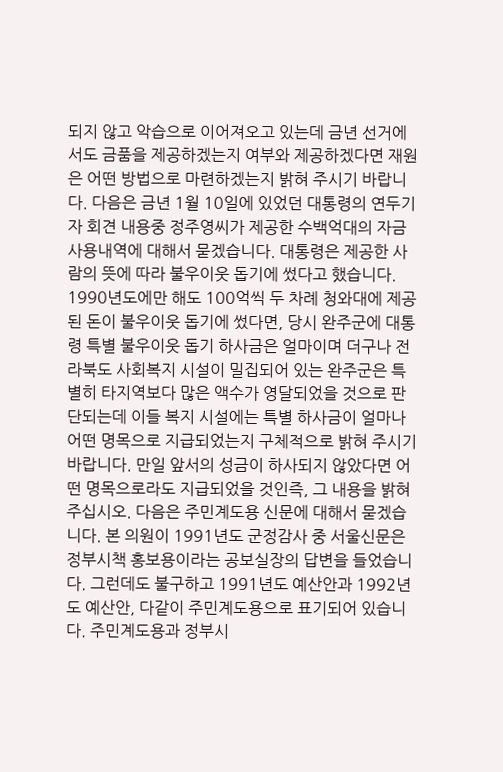되지 않고 악습으로 이어져오고 있는데 금년 선거에서도 금품을 제공하겠는지 여부와 제공하겠다면 재원은 어떤 방법으로 마련하겠는지 밝혀 주시기 바랍니다. 다음은 금년 1월 10일에 있었던 대통령의 연두기자 회견 내용중 정주영씨가 제공한 수백억대의 자금 사용내역에 대해서 묻겠습니다. 대통령은 제공한 사람의 뜻에 따라 불우이웃 돕기에 썼다고 했습니다. 1990년도에만 해도 100억씩 두 차례 청와대에 제공된 돈이 불우이웃 돕기에 썼다면, 당시 완주군에 대통령 특별 불우이웃 돕기 하사금은 얼마이며 더구나 전라북도 사회복지 시설이 밀집되어 있는 완주군은 특별히 타지역보다 많은 액수가 영달되었을 것으로 판단되는데 이들 복지 시설에는 특별 하사금이 얼마나 어떤 명목으로 지급되었는지 구체적으로 밝혀 주시기 바랍니다. 만일 앞서의 성금이 하사되지 않았다면 어떤 명목으로라도 지급되었을 것인즉, 그 내용을 밝혀 주십시오. 다음은 주민계도용 신문에 대해서 묻겠습니다. 본 의원이 1991년도 군정감사 중 서울신문은 정부시책 홍보용이라는 공보실장의 답변을 들었습니다. 그런데도 불구하고 1991년도 예산안과 1992년도 예산안, 다같이 주민계도용으로 표기되어 있습니다. 주민계도용과 정부시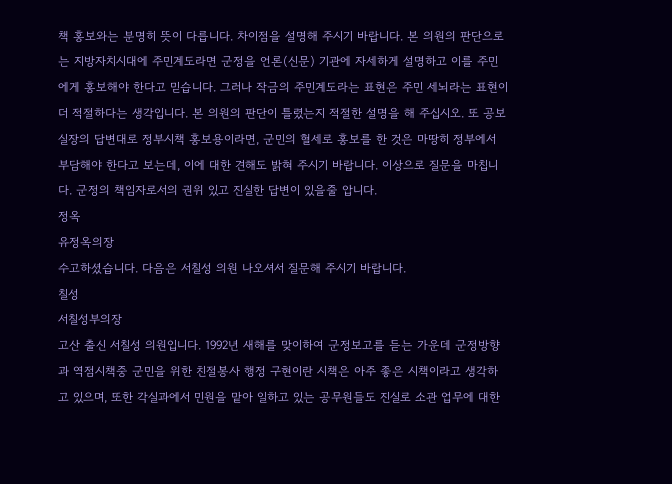책 홍보와는 분명히 뜻이 다릅니다. 차이점을 설명해 주시기 바랍니다. 본 의원의 판단으로는 지방자치시대에 주민계도라면 군정을 언론(신문) 기관에 자세하게 설명하고 이를 주민에게 홍보해야 한다고 믿습니다. 그러나 작금의 주민계도라는 표현은 주민 세뇌라는 표현이 더 적절하다는 생각입니다. 본 의원의 판단이 틀렸는지 적절한 설명을 해 주십시오. 또 공보실장의 답변대로 정부시책 홍보용이라면, 군민의 혈세로 홍보를 한 것은 마땅히 정부에서 부담해야 한다고 보는데, 이에 대한 견해도 밝혀 주시기 바랍니다. 이상으로 질문을 마칩니다. 군정의 책임자로서의 권위 있고 진실한 답변이 있을줄 압니다.
정옥
유정옥의장
수고하셨습니다. 다음은 서칠성 의원 나오셔서 질문해 주시기 바랍니다.
칠성
서칠성부의장
고산 출신 서칠성 의원입니다. 1992년 새해를 맞이하여 군정보고를 듣는 가운데 군정방향과 역점시책중 군민을 위한 친절봉사 행정 구현이란 시책은 아주 좋은 시책이라고 생각하고 있으며, 또한 각실과에서 민원을 맡아 일하고 있는 공무원들도 진실로 소관 업무에 대한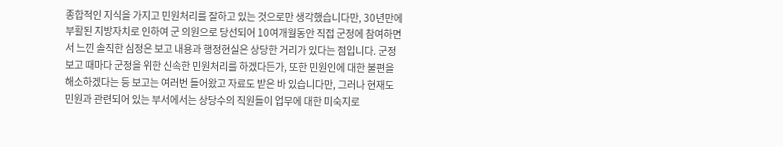종합적인 지식을 가지고 민원처리를 잘하고 있는 것으로만 생각했습니다만, 30년만에 부활된 지방자치로 인하여 군 의원으로 당선되어 10여개월동안 직접 군정에 참여하면서 느낀 솔직한 심정은 보고 내용과 행정현실은 상당한 거리가 있다는 점입니다. 군정보고 때마다 군정을 위한 신속한 민원처리를 하겠다든가, 또한 민원인에 대한 불편을 해소하겠다는 등 보고는 여러번 들어왔고 자료도 받은 바 있습니다만, 그러나 현재도 민원과 관련되어 있는 부서에서는 상당수의 직원들이 업무에 대한 미숙지로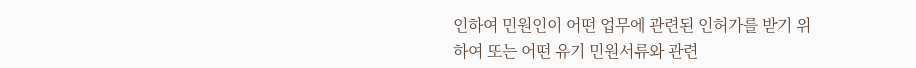인하여 민원인이 어떤 업무에 관련된 인허가를 받기 위하여 또는 어떤 유기 민원서류와 관련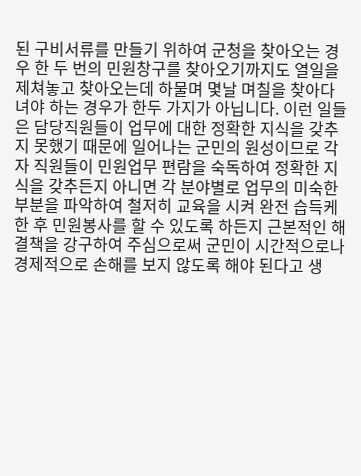된 구비서류를 만들기 위하여 군청을 찾아오는 경우 한 두 번의 민원창구를 찾아오기까지도 열일을 제쳐놓고 찾아오는데 하물며 몇날 며칠을 찾아다녀야 하는 경우가 한두 가지가 아닙니다. 이런 일들은 담당직원들이 업무에 대한 정확한 지식을 갖추지 못했기 때문에 일어나는 군민의 원성이므로 각자 직원들이 민원업무 편람을 숙독하여 정확한 지식을 갖추든지 아니면 각 분야별로 업무의 미숙한 부분을 파악하여 철저히 교육을 시켜 완전 습득케한 후 민원봉사를 할 수 있도록 하든지 근본적인 해결책을 강구하여 주심으로써 군민이 시간적으로나 경제적으로 손해를 보지 않도록 해야 된다고 생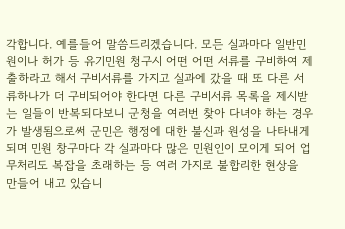각합니다. 예를들어 말씀드리겠습니다. 모든 실과마다 일반민원이나 허가 등 유기민원 청구시 어떤 어떤 서류를 구비하여 제출하라고 해서 구비서류를 가지고 실과에 갔을 때 또 다른 서류하나가 더 구비되어야 한다면 다른 구비서류 목록을 제시받는 일들이 반복되다보니 군청을 여러번 찾아 다녀야 하는 경우가 발생됨으로써 군민은 행정에 대한 불신과 원성을 나타내게 되며 민원 창구마다 각 실과마다 많은 민원인이 모이게 되어 업무처리도 복잡을 초래하는 등 여러 가지로 불합리한 현상을 만들어 내고 있습니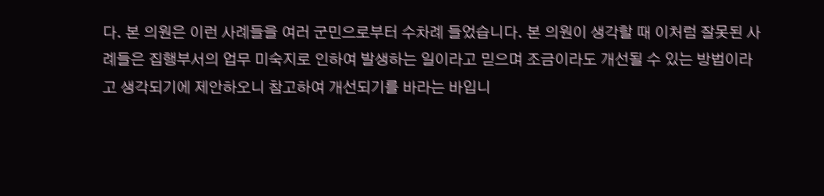다. 본 의원은 이런 사례들을 여러 군민으로부터 수차례 들었습니다. 본 의원이 생각할 때 이처럼 잘못된 사례들은 집행부서의 업무 미숙지로 인하여 발생하는 일이라고 믿으며 조금이라도 개선될 수 있는 방법이라고 생각되기에 제안하오니 참고하여 개선되기를 바라는 바입니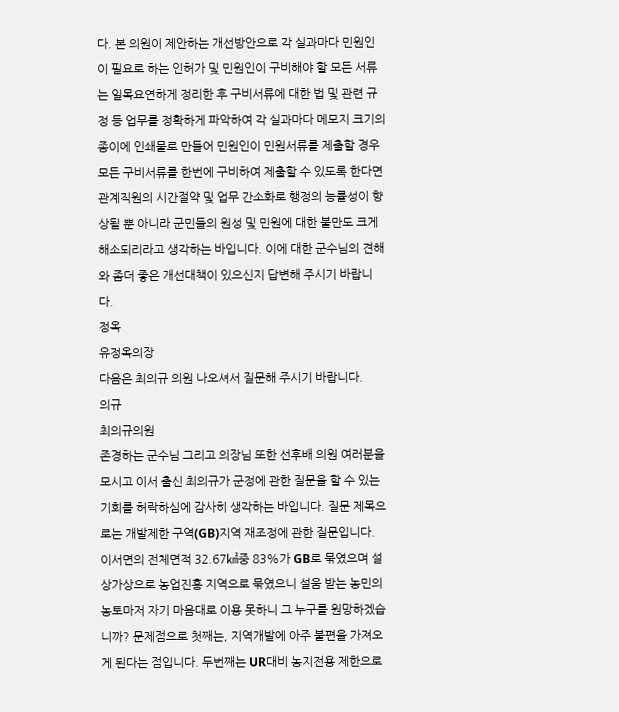다. 본 의원이 제안하는 개선방안으로 각 실과마다 민원인이 필요로 하는 인허가 및 민원인이 구비해야 할 모든 서류는 일목요연하게 정리한 후 구비서류에 대한 법 및 관련 규정 등 업무를 정확하게 파악하여 각 실과마다 메모지 크기의 종이에 인쇄물로 만들어 민원인이 민원서류를 제출할 경우 모든 구비서류를 한번에 구비하여 제출할 수 있도록 한다면 관계직원의 시간절약 및 업무 간소화로 행정의 능률성이 향상될 뿐 아니라 군민들의 원성 및 민원에 대한 불만도 크게 해소되리라고 생각하는 바입니다. 이에 대한 군수님의 견해와 좀더 좋은 개선대책이 있으신지 답변해 주시기 바랍니다.
정옥
유정옥의장
다음은 최의규 의원 나오셔서 질문해 주시기 바랍니다.
의규
최의규의원
존경하는 군수님 그리고 의장님 또한 선후배 의원 여러분을 모시고 이서 출신 최의규가 군정에 관한 질문을 할 수 있는 기회를 허락하심에 감사히 생각하는 바입니다. 질문 제목으로는 개발제한 구역(GB)지역 재조정에 관한 질문입니다. 이서면의 전체면적 32.67㎢중 83%가 GB로 묶였으며 설상가상으로 농업진흥 지역으로 묶였으니 설움 받는 농민의 농토마저 자기 마음대로 이용 못하니 그 누구를 원망하겠습니까? 문제점으로 첫째는, 지역개발에 아주 불편을 가져오게 된다는 점입니다. 두번째는 UR대비 농지전용 제한으로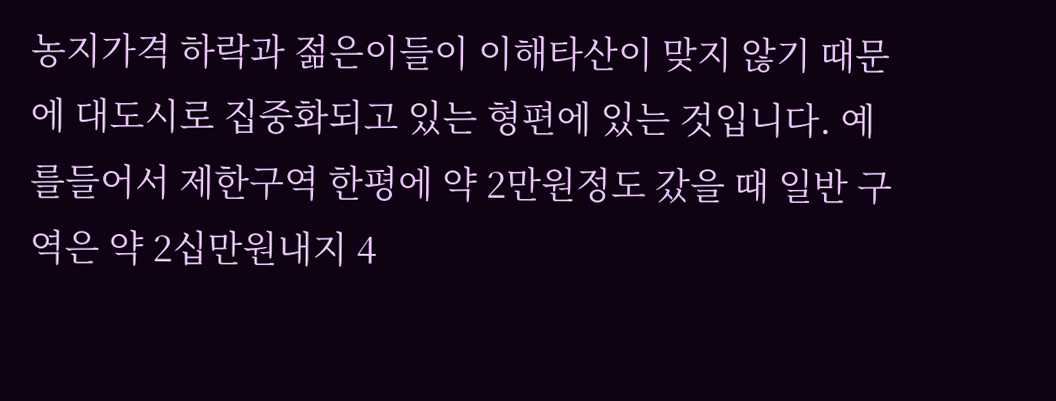농지가격 하락과 젊은이들이 이해타산이 맞지 않기 때문에 대도시로 집중화되고 있는 형편에 있는 것입니다. 예를들어서 제한구역 한평에 약 2만원정도 갔을 때 일반 구역은 약 2십만원내지 4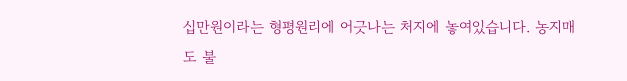십만원이라는 형평원리에 어긋나는 처지에 놓여있습니다. 농지매도 불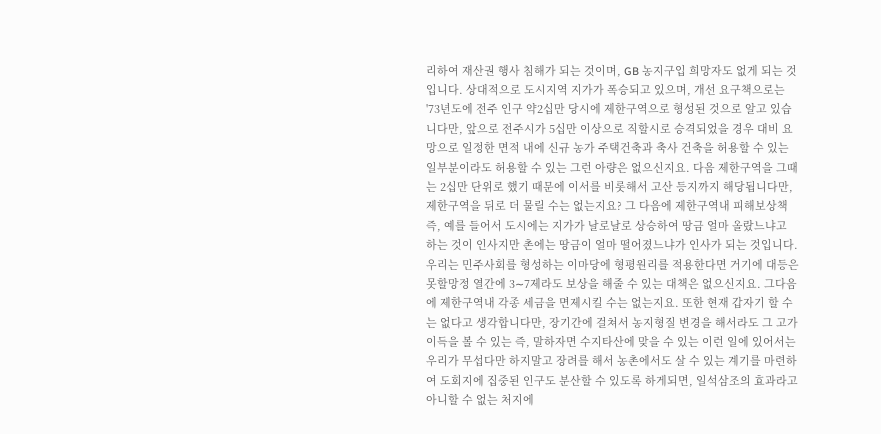리하여 재산권 행사 침해가 되는 것이며, GB 농지구입 희망자도 없게 되는 것입니다. 상대적으로 도시지역 지가가 폭승되고 있으며, 개선 요구책으로는 '73년도에 전주 인구 약2십만 당시에 제한구역으로 형성된 것으로 알고 있습니다만, 앞으로 전주시가 5십만 이상으로 직할시로 승격되었을 경우 대비 요망으로 일정한 면적 내에 신규 농가 주택건축과 축사 건축을 허용할 수 있는 일부분이라도 허용할 수 있는 그런 아량은 없으신지요. 다음 제한구역을 그때는 2십만 단위로 했기 때문에 이서를 비롯해서 고산 등지까지 해당됩니다만, 제한구역을 뒤로 더 물릴 수는 없는지요? 그 다음에 제한구역내 피해보상책 즉, 예를 들어서 도시에는 지가가 날로날로 상승하여 땅금 얼마 올랐느냐고 하는 것이 인사지만 촌에는 땅금이 얼마 떨어졌느냐가 인사가 되는 것입니다. 우리는 민주사회를 형성하는 이마당에 형평원리를 적용한다면 거기에 대등은 못할망정 열간에 3∼7제라도 보상을 해줄 수 있는 대책은 없으신지요. 그다음에 제한구역내 각종 세금을 면제시킬 수는 없는지요. 또한 현재 갑자기 할 수는 없다고 생각합니다만, 장기간에 걸쳐서 농지형질 변경을 해서라도 그 고가이득을 볼 수 있는 즉, 말하자면 수지타산에 맞을 수 있는 이런 일에 있어서는 우리가 무섭다만 하지말고 장려를 해서 농촌에서도 살 수 있는 계기를 마련하여 도회지에 집중된 인구도 분산할 수 있도록 하게되면, 일석삼조의 효과라고 아니할 수 없는 처지에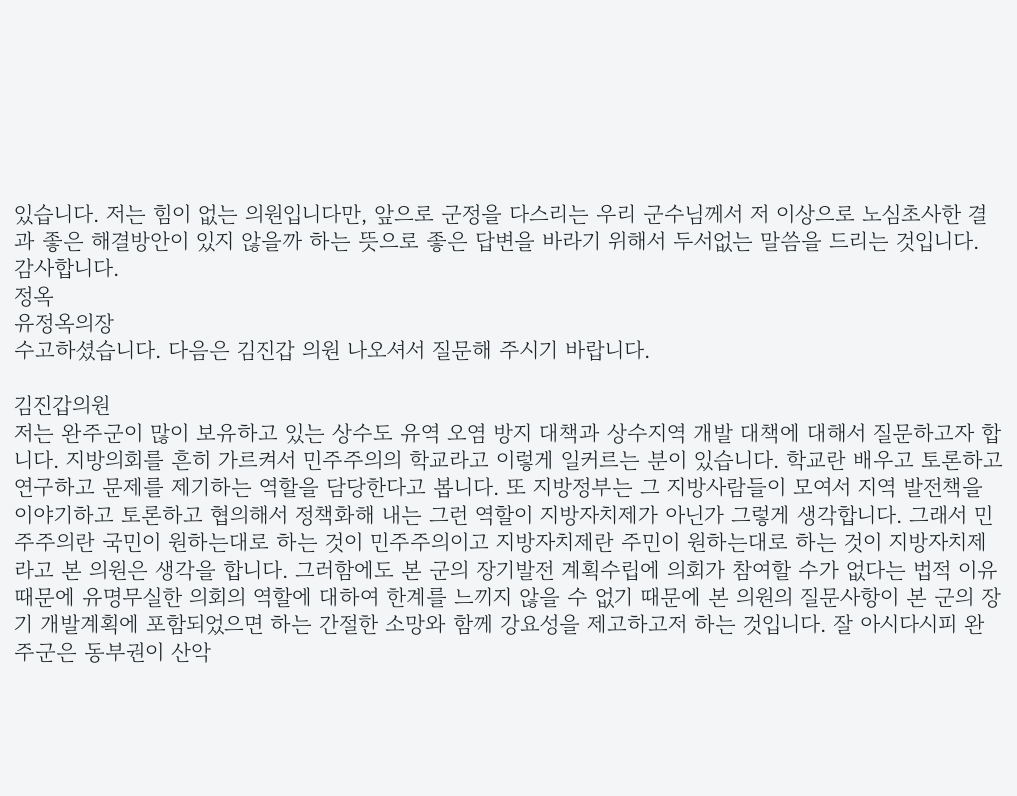있습니다. 저는 힘이 없는 의원입니다만, 앞으로 군정을 다스리는 우리 군수님께서 저 이상으로 노심초사한 결과 좋은 해결방안이 있지 않을까 하는 뜻으로 좋은 답변을 바라기 위해서 두서없는 말씀을 드리는 것입니다. 감사합니다.
정옥
유정옥의장
수고하셨습니다. 다음은 김진갑 의원 나오셔서 질문해 주시기 바랍니다.

김진갑의원
저는 완주군이 많이 보유하고 있는 상수도 유역 오염 방지 대책과 상수지역 개발 대책에 대해서 질문하고자 합니다. 지방의회를 흔히 가르켜서 민주주의의 학교라고 이렇게 일커르는 분이 있습니다. 학교란 배우고 토론하고 연구하고 문제를 제기하는 역할을 담당한다고 봅니다. 또 지방정부는 그 지방사람들이 모여서 지역 발전책을 이야기하고 토론하고 협의해서 정책화해 내는 그런 역할이 지방자치제가 아닌가 그렇게 생각합니다. 그래서 민주주의란 국민이 원하는대로 하는 것이 민주주의이고 지방자치제란 주민이 원하는대로 하는 것이 지방자치제라고 본 의원은 생각을 합니다. 그러함에도 본 군의 장기발전 계획수립에 의회가 참여할 수가 없다는 법적 이유 때문에 유명무실한 의회의 역할에 대하여 한계를 느끼지 않을 수 없기 때문에 본 의원의 질문사항이 본 군의 장기 개발계획에 포함되었으면 하는 간절한 소망와 함께 강요성을 제고하고저 하는 것입니다. 잘 아시다시피 완주군은 동부권이 산악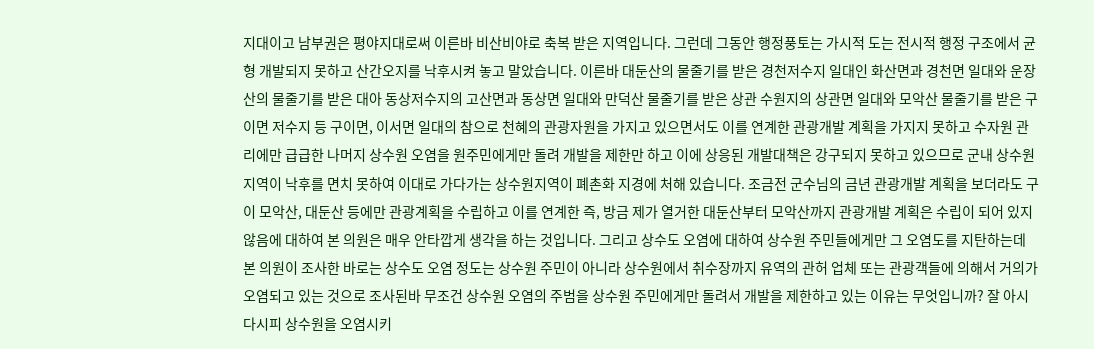지대이고 남부권은 평야지대로써 이른바 비산비야로 축복 받은 지역입니다. 그런데 그동안 행정풍토는 가시적 도는 전시적 행정 구조에서 균형 개발되지 못하고 산간오지를 낙후시켜 놓고 말았습니다. 이른바 대둔산의 물줄기를 받은 경천저수지 일대인 화산면과 경천면 일대와 운장산의 물줄기를 받은 대아 동상저수지의 고산면과 동상면 일대와 만덕산 물줄기를 받은 상관 수원지의 상관면 일대와 모악산 물줄기를 받은 구이면 저수지 등 구이면, 이서면 일대의 참으로 천혜의 관광자원을 가지고 있으면서도 이를 연계한 관광개발 계획을 가지지 못하고 수자원 관리에만 급급한 나머지 상수원 오염을 원주민에게만 돌려 개발을 제한만 하고 이에 상응된 개발대책은 강구되지 못하고 있으므로 군내 상수원 지역이 낙후를 면치 못하여 이대로 가다가는 상수원지역이 폐촌화 지경에 처해 있습니다. 조금전 군수님의 금년 관광개발 계획을 보더라도 구이 모악산, 대둔산 등에만 관광계획을 수립하고 이를 연계한 즉, 방금 제가 열거한 대둔산부터 모악산까지 관광개발 계획은 수립이 되어 있지 않음에 대하여 본 의원은 매우 안타깝게 생각을 하는 것입니다. 그리고 상수도 오염에 대하여 상수원 주민들에게만 그 오염도를 지탄하는데 본 의원이 조사한 바로는 상수도 오염 정도는 상수원 주민이 아니라 상수원에서 취수장까지 유역의 관허 업체 또는 관광객들에 의해서 거의가 오염되고 있는 것으로 조사된바 무조건 상수원 오염의 주범을 상수원 주민에게만 돌려서 개발을 제한하고 있는 이유는 무엇입니까? 잘 아시다시피 상수원을 오염시키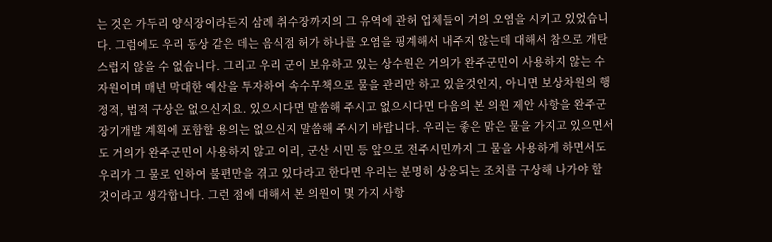는 것은 가두리 양식장이라든지 삼례 취수장까지의 그 유역에 관허 업체들이 거의 오염을 시키고 있었습니다. 그럼에도 우리 동상 같은 데는 음식점 허가 하나를 오염을 핑계해서 내주지 않는데 대해서 참으로 개탄스럽지 않을 수 없습니다. 그리고 우리 군이 보유하고 있는 상수원은 거의가 완주군민이 사용하지 않는 수자원이며 매년 막대한 예산을 투자하여 속수무책으로 물을 관리만 하고 있을것인지, 아니면 보상차원의 행정적, 법적 구상은 없으신지요. 있으시다면 말씀해 주시고 없으시다면 다음의 본 의원 제안 사항을 완주군 장기개발 계획에 포함할 용의는 없으신지 말씀해 주시기 바랍니다. 우리는 좋은 맑은 물을 가지고 있으면서도 거의가 완주군민이 사용하지 않고 이리, 군산 시민 등 앞으로 전주시민까지 그 물을 사용하게 하면서도 우리가 그 물로 인하여 불편만을 겪고 있다라고 한다면 우리는 분명히 상응되는 조치를 구상해 나가야 할 것이라고 생각합니다. 그런 점에 대해서 본 의원이 몇 가지 사항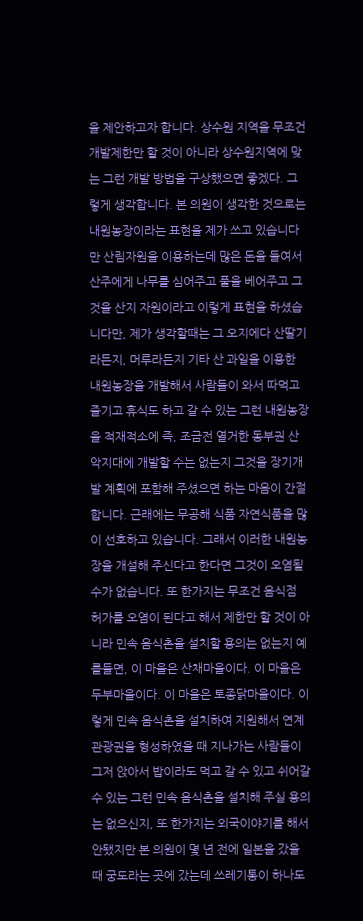을 제안하고자 합니다. 상수원 지역을 무조건 개발제한만 할 것이 아니라 상수원지역에 맞는 그런 개발 방법을 구상했으면 좋겠다. 그렇게 생각합니다. 본 의원이 생각한 것으로는 내원농장이라는 표현을 제가 쓰고 있습니다만 산림자원을 이용하는데 많은 돈을 들여서 산주에게 나무를 심어주고 풀을 베어주고 그것을 산지 자원이라고 이렇게 표현을 하셨습니다만, 제가 생각할때는 그 오지에다 산딸기라든지, 머루라든지 기타 산 과일을 이용한 내원농장을 개발해서 사람들이 와서 따먹고 즐기고 휴식도 하고 갈 수 있는 그런 내원농장을 적재적소에 즉, 조금전 열거한 동부권 산악지대에 개발할 수는 없는지 그것을 장기개발 계획에 포함해 주셨으면 하는 마음이 간절합니다. 근래에는 무공해 식품 자연식품을 많이 선호하고 있습니다. 그래서 이러한 내원농장을 개설해 주신다고 한다면 그것이 오염될 수가 없습니다. 또 한가지는 무조건 음식점 허가를 오염이 된다고 해서 제한만 할 것이 아니라 민속 음식촌을 설치할 용의는 없는지 예를들면, 이 마을은 산채마을이다. 이 마을은 두부마을이다. 이 마을은 토종닭마을이다. 이렇게 민속 음식촌을 설치하여 지원해서 연계 관광권을 형성하였을 때 지나가는 사람들이 그저 앉아서 밥이라도 먹고 갈 수 있고 쉬어갈 수 있는 그런 민속 음식촌을 설치해 주실 용의는 없으신지, 또 한가지는 외국이야기를 해서 안됐지만 본 의원이 몇 년 전에 일본을 갔을 때 궁도라는 곳에 갔는데 쓰레기통이 하나도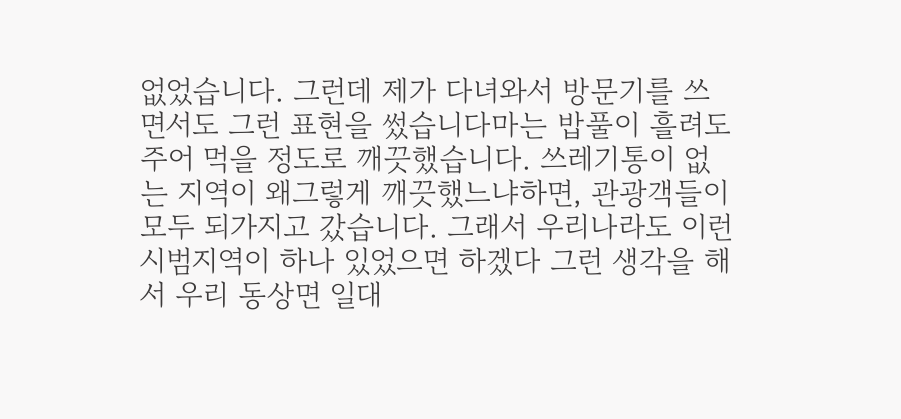없었습니다. 그런데 제가 다녀와서 방문기를 쓰면서도 그런 표현을 썼습니다마는 밥풀이 흘려도 주어 먹을 정도로 깨끗했습니다. 쓰레기통이 없는 지역이 왜그렇게 깨끗했느냐하면, 관광객들이 모두 되가지고 갔습니다. 그래서 우리나라도 이런 시범지역이 하나 있었으면 하겠다 그런 생각을 해서 우리 동상면 일대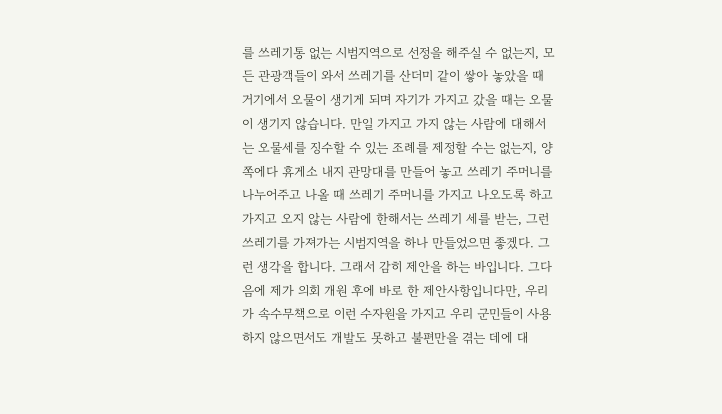를 쓰레기통 없는 시범지역으로 선정을 해주실 수 없는지, 모든 관광객들이 와서 쓰레기를 산더미 같이 쌓아 놓았을 때 거기에서 오물이 생기게 되며 자기가 가지고 갔을 때는 오물이 생기지 않습니다. 만일 가지고 가지 않는 사람에 대해서는 오물세를 징수할 수 있는 조례를 제정할 수는 없는지, 양쪽에다 휴게소 내지 관망대를 만들어 놓고 쓰레기 주머니를 나누어주고 나올 때 쓰레기 주머니를 가지고 나오도록 하고 가지고 오지 않는 사람에 한해서는 쓰레기 세를 받는, 그런 쓰레기를 가져가는 시범지역을 하나 만들었으면 좋겠다. 그런 생각을 합니다. 그래서 감히 제안을 하는 바입니다. 그다음에 제가 의회 개원 후에 바로 한 제안사항입니다만, 우리가 속수무책으로 이런 수자원을 가지고 우리 군민들이 사용하지 않으면서도 개발도 못하고 불편만을 겪는 데에 대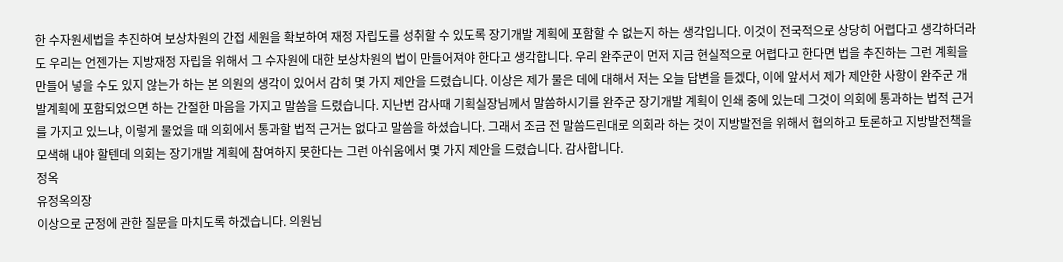한 수자원세법을 추진하여 보상차원의 간접 세원을 확보하여 재정 자립도를 성취할 수 있도록 장기개발 계획에 포함할 수 없는지 하는 생각입니다. 이것이 전국적으로 상당히 어렵다고 생각하더라도 우리는 언젠가는 지방재정 자립을 위해서 그 수자원에 대한 보상차원의 법이 만들어져야 한다고 생각합니다. 우리 완주군이 먼저 지금 현실적으로 어렵다고 한다면 법을 추진하는 그런 계획을 만들어 넣을 수도 있지 않는가 하는 본 의원의 생각이 있어서 감히 몇 가지 제안을 드렸습니다. 이상은 제가 물은 데에 대해서 저는 오늘 답변을 듣겠다, 이에 앞서서 제가 제안한 사항이 완주군 개발계획에 포함되었으면 하는 간절한 마음을 가지고 말씀을 드렸습니다. 지난번 감사때 기획실장님께서 말씀하시기를 완주군 장기개발 계획이 인쇄 중에 있는데 그것이 의회에 통과하는 법적 근거를 가지고 있느냐, 이렇게 물었을 때 의회에서 통과할 법적 근거는 없다고 말씀을 하셨습니다. 그래서 조금 전 말씀드린대로 의회라 하는 것이 지방발전을 위해서 협의하고 토론하고 지방발전책을 모색해 내야 할텐데 의회는 장기개발 계획에 참여하지 못한다는 그런 아쉬움에서 몇 가지 제안을 드렸습니다. 감사합니다.
정옥
유정옥의장
이상으로 군정에 관한 질문을 마치도록 하겠습니다. 의원님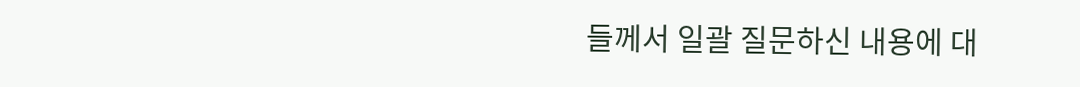들께서 일괄 질문하신 내용에 대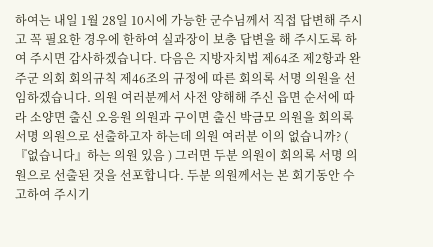하여는 내일 1월 28일 10시에 가능한 군수님께서 직접 답변해 주시고 꼭 필요한 경우에 한하여 실과장이 보충 답변을 해 주시도록 하여 주시면 감사하겠습니다. 다음은 지방자치법 제64조 제2항과 완주군 의회 회의규칙 제46조의 규정에 따른 회의록 서명 의원을 선임하겠습니다. 의원 여러분께서 사전 양해해 주신 읍면 순서에 따라 소양면 출신 오응원 의원과 구이면 출신 박금모 의원을 회의록 서명 의원으로 선출하고자 하는데 의원 여러분 이의 없습니까? ( 『없습니다』하는 의원 있음 ) 그러면 두분 의원이 회의록 서명 의원으로 선출된 것을 선포합니다. 두분 의원께서는 본 회기동안 수고하여 주시기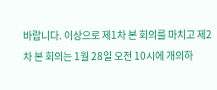바랍니다. 이상으로 제1차 본 회의를 마치고 제2차 본 회의는 1월 28일 오전 10시에 개의하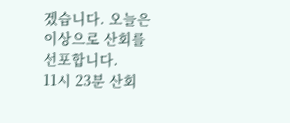겠습니다. 오늘은 이상으로 산회를 선포합니다.
11시 23분 산회